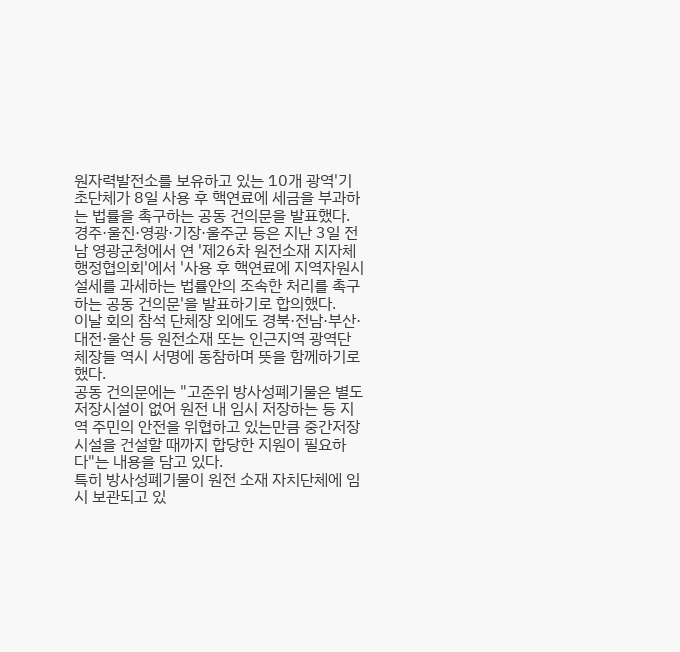원자력발전소를 보유하고 있는 10개 광역'기초단체가 8일 사용 후 핵연료에 세금을 부과하는 법률을 촉구하는 공동 건의문을 발표했다.
경주·울진·영광·기장·울주군 등은 지난 3일 전남 영광군청에서 연 '제26차 원전소재 지자체 행정협의회'에서 '사용 후 핵연료에 지역자원시설세를 과세하는 법률안의 조속한 처리를 촉구하는 공동 건의문'을 발표하기로 합의했다.
이날 회의 참석 단체장 외에도 경북·전남·부산·대전·울산 등 원전소재 또는 인근지역 광역단체장들 역시 서명에 동참하며 뜻을 함께하기로 했다.
공동 건의문에는 "고준위 방사성폐기물은 별도 저장시설이 없어 원전 내 임시 저장하는 등 지역 주민의 안전을 위협하고 있는만큼 중간저장시설을 건설할 때까지 합당한 지원이 필요하다"는 내용을 담고 있다.
특히 방사성폐기물이 원전 소재 자치단체에 임시 보관되고 있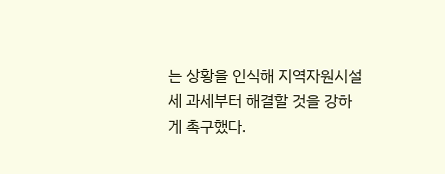는 상황을 인식해 지역자원시설세 과세부터 해결할 것을 강하게 촉구했다.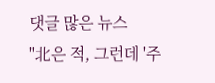댓글 많은 뉴스
"北은 적, 그런데 '주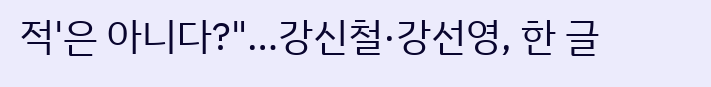적'은 아니다?"…강신철·강선영, 한 글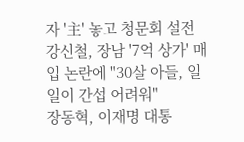자 '主' 놓고 청문회 설전
강신철, 장남 '7억 상가' 매입 논란에 "30살 아들, 일일이 간섭 어려워"
장동혁, 이재명 대통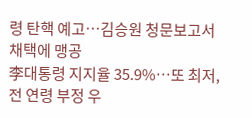령 탄핵 예고…김승원 청문보고서 채택에 맹공
李대통령 지지율 35.9%…또 최저, 전 연령 부정 우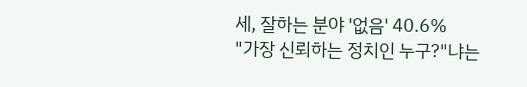세, 잘하는 분야 '없음' 40.6%
"가장 신뢰하는 정치인 누구?"냐는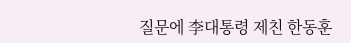질문에 李대통령 제친 한동훈